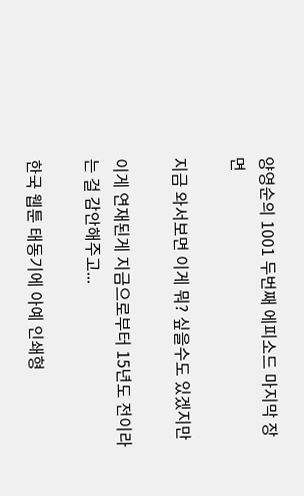양영순의 1001 두번째 에피소드 마지막 장면

지금 와서보면 이게 뭐? 싶을수도 있겠지만

이게 연재된게 지금으로부터 15년도 전이라는 걸 감안해주고...

한국 웹툰 태동기에 아예 인쇄형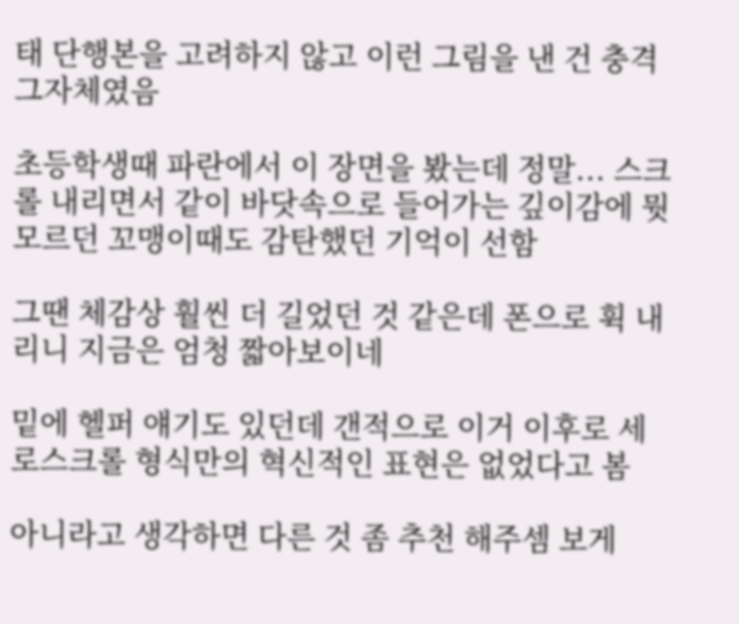태 단행본을 고려하지 않고 이런 그림을 낸 건 충격 그자체였음

초등학생때 파란에서 이 장면을 봤는데 정말... 스크롤 내리면서 같이 바닷속으로 들어가는 깊이감에 뭣 모르던 꼬맹이때도 감탄했던 기억이 선함

그땐 체감상 훨씬 더 길었던 것 같은데 폰으로 휙 내리니 지금은 엄청 짧아보이네

밑에 헬퍼 얘기도 있던데 갠적으로 이거 이후로 세로스크롤 형식만의 혁신적인 표현은 없었다고 봄

아니라고 생각하면 다른 것 좀 추천 해주셈 보게